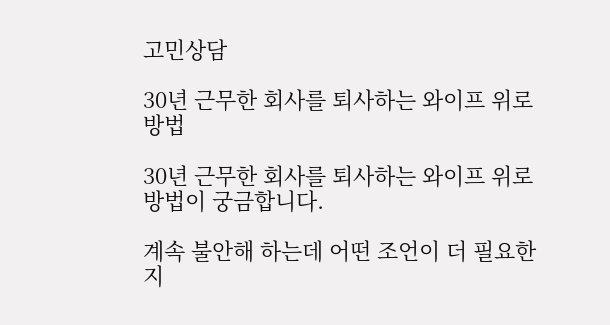고민상담

30년 근무한 회사를 퇴사하는 와이프 위로 방법

30년 근무한 회사를 퇴사하는 와이프 위로 방법이 궁금합니다.

계속 불안해 하는데 어떤 조언이 더 필요한지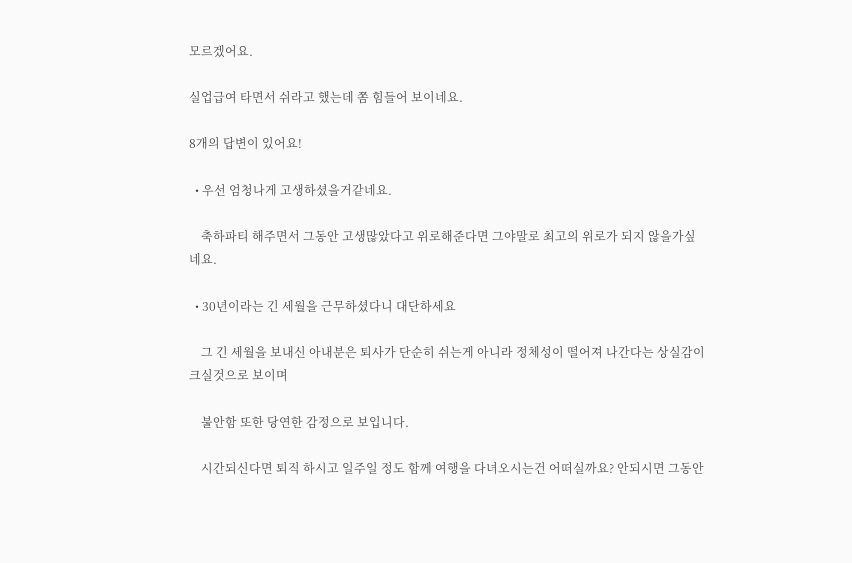모르겠어요.

실업급여 타면서 쉬라고 했는데 쫌 힘들어 보이네요.

8개의 답변이 있어요!

  • 우선 엄청나게 고생하셨을거같네요.

    축하파티 해주면서 그동안 고생많았다고 위로해준다면 그야말로 최고의 위로가 되지 않을가싶네요.

  • 30년이라는 긴 세월을 근무하셨다니 대단하세요

    그 긴 세월을 보내신 아내분은 퇴사가 단순히 쉬는게 아니라 정체성이 떨어져 나간다는 상실감이 크실것으로 보이며

    불안함 또한 당연한 감정으로 보입니다.

    시간되신다면 퇴직 하시고 일주일 정도 함께 여행을 다녀오시는건 어떠실까요? 안되시면 그동안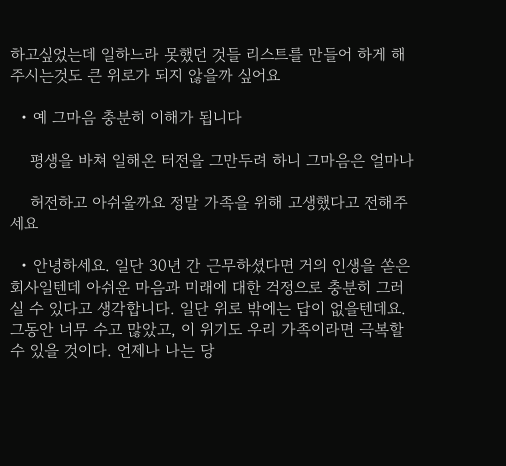하고싶었는데 일하느라 못했던 것들 리스트를 만들어 하게 해주시는것도 큰 위로가 되지 않을까 싶어요

  • 예 그마음 충분히 이해가 됩니다

    평생을 바쳐 일해온 터전을 그만두려 하니 그마음은 얼마나

    허전하고 아쉬울까요 정말 가족을 위해 고생했다고 전해주세요

  • 안녕하세요. 일단 30년 간 근무하셨다면 거의 인생을 쏟은 회사일텐데 아쉬운 마음과 미래에 대한 걱정으로 충분히 그러실 수 있다고 생각합니다. 일단 위로 밖에는 답이 없을텐데요. 그동안 너무 수고 많았고, 이 위기도 우리 가족이라면 극복할 수 있을 것이다. 언제나 나는 당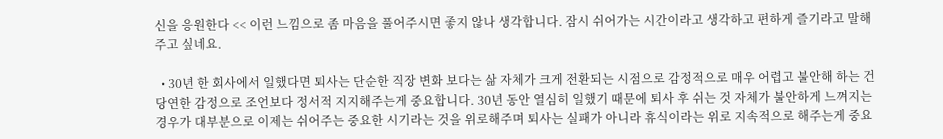신을 응원한다 << 이런 느낌으로 좀 마음을 풀어주시면 좋지 않나 생각합니다. 잠시 쉬어가는 시간이라고 생각하고 편하게 즐기라고 말해주고 싶네요.

  • 30년 한 회사에서 일했다면 퇴사는 단순한 직장 변화 보다는 삶 자체가 크게 전환되는 시점으로 감정적으로 매우 어렵고 불안해 하는 건 당연한 감정으로 조언보다 정서적 지지해주는게 중요합니다. 30년 동안 열심히 일했기 때문에 퇴사 후 쉬는 것 자체가 불안하게 느껴지는 경우가 대부분으로 이제는 쉬어주는 중요한 시기라는 것을 위로해주며 퇴사는 실패가 아니라 휴식이라는 위로 지속적으로 해주는게 중요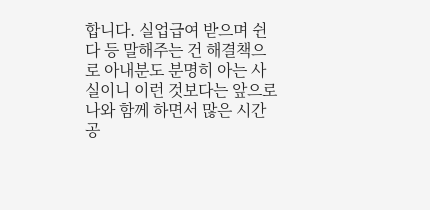합니다. 실업급여 받으며 쉰다 등 말해주는 건 해결책으로 아내분도 분명히 아는 사실이니 이런 것보다는 앞으로 나와 함께 하면서 많은 시간 공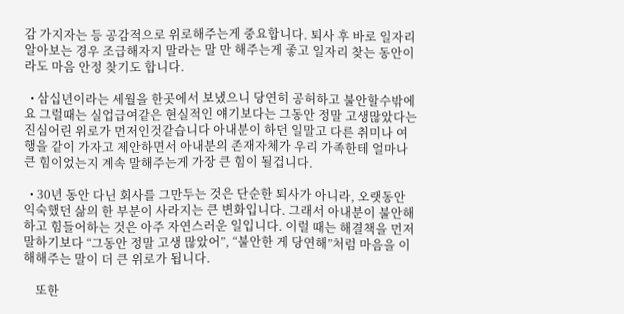감 가지자는 등 공감적으로 위로해주는게 중요합니다. 퇴사 후 바로 일자리 알아보는 경우 조급해자지 말라는 말 만 해주는게 좋고 일자리 찾는 동안이라도 마음 안정 찾기도 합니다.

  • 삼십년이라는 세월을 한곳에서 보냈으니 당연히 공허하고 불안할수밖에요 그럴때는 실업급여같은 현실적인 얘기보다는 그동안 정말 고생많았다는 진심어린 위로가 먼저인것같습니다 아내분이 하던 일말고 다른 취미나 여행을 같이 가자고 제안하면서 아내분의 존재자체가 우리 가족한테 얼마나 큰 힘이었는지 계속 말해주는게 가장 큰 힘이 될겁니다.

  • 30년 동안 다닌 회사를 그만두는 것은 단순한 퇴사가 아니라, 오랫동안 익숙했던 삶의 한 부분이 사라지는 큰 변화입니다. 그래서 아내분이 불안해하고 힘들어하는 것은 아주 자연스러운 일입니다. 이럴 때는 해결책을 먼저 말하기보다 “그동안 정말 고생 많았어”, “불안한 게 당연해”처럼 마음을 이해해주는 말이 더 큰 위로가 됩니다.

    또한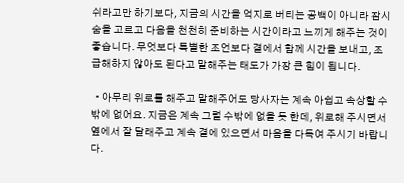쉬라고만 하기보다, 지금의 시간을 억지로 버티는 공백이 아니라 잠시 숨을 고르고 다음을 천천히 준비하는 시간이라고 느끼게 해주는 것이 좋습니다. 무엇보다 특별한 조언보다 곁에서 함께 시간을 보내고, 조급해하지 않아도 된다고 말해주는 태도가 가장 큰 힘이 됩니다.

  • 아무리 위로를 해주고 말해주어도 당사자는 계속 아쉽고 속상할 수밖에 없어요. 지금은 계속 그럴 수밖에 없을 듯 한데, 위로해 주시면서 옆에서 잘 달래주고 계속 곁에 있으면서 마음을 다독여 주시기 바랍니다.